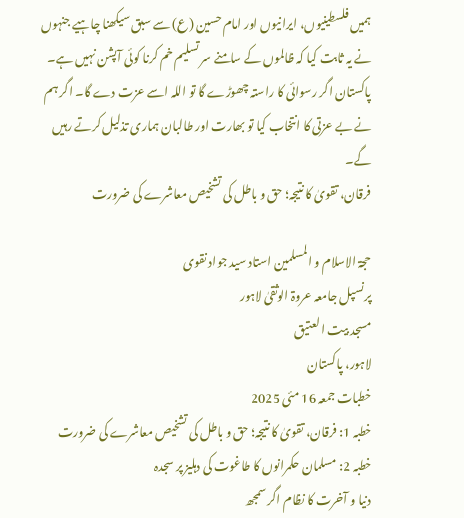ہمیں فلسطینیوں، ایرانیوں اور امام حسین (ع) سے سبق سیکھنا چاہیے جنہوں نے یہ ثابت کیا کہ ظالموں کے سامنے سر تسلیم خم کرنا کوئی آپشن نہیں ہے۔ پاکستان اگر رسوائی کا راستہ چھوڑے گا تو اللہ اسے عزت دے گا۔ اگر ہم نے بے عزتی کا انتخاب کیا تو بھارت اور طالبان ہماری تذلیل کرتے رہیں گے۔
فرقان، تقویٰ کا نتیجہ؛ حق و باطل کی تشخیص معاشرے کی ضرورت

حجۃ الاسلام و المسلمین استاد سید جواد نقوی
پرنسپل جامعہ عروۃ الوثقیٰ لاہور
مسجد بیت العتیق
لاہور، پاکستان
خطبات جمعہ 16 مئی 2025
خطبہ 1: فرقان، تقویٰ کا نتیجہ؛ حق و باطل کی تشخیص معاشرے کی ضرورت
خطبہ 2: مسلمان حکمرانوں کا طاغوت کی دہلیز پر سجدہ
دنیا و آخرت کا نظام اگر سمجھ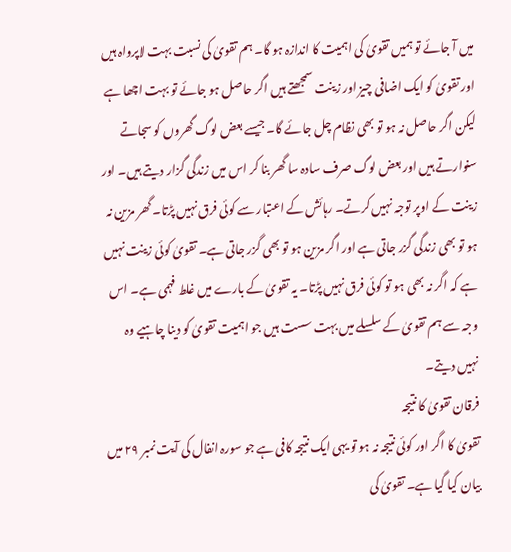میں آ جائے تو ہمیں تقویٰ کی اہمیت کا اندازہ ہو گا۔ ہم تقویٰ کی نسبت بہت لاپرواہ ہیں اور تقویٰ کو ایک اضافی چیز اور زینت سمجھتے ہیں اگر حاصل ہو جائے تو بہت اچھا ہے لیکن اگر حاصل نہ ہو تو بھی نظام چل جائے گا۔ جیسے بعض لوگ گھروں کو سجاتے سنوارتے ہیں اور بعض لوگ صرف سادہ سا گھر بنا کر اس میں زندگی گزار دیتے ہیں۔ اور زینت کے اوپر توجہ نہیں کرتے۔ رہائش کے اعتبار سے کوئی فرق نہیں پڑتا۔ گھر مزین نہ ہو تو بھی زندگی گزر جاتی ہے اور اگر مزین ہو تو بھی گزر جاتی ہے۔ تقویٰ کوئی زینت نہیں ہے کہ اگر نہ بھی ہو تو کوئی فرق نہیں پڑتا۔ یہ تقویٰ کے بارے میں غلط فہمی ہے۔ اس وجہ سے ہم تقویٰ کے سلسلے میں بہت سست ہیں جو اہمیت تقویٰ کو دینا چاہیے وہ نہیں دیتے۔
فرقان تقویٰ کا نتیجہ
تقویٰ کا اگر اور کوئی نتیجہ نہ ہو تو یہی ایک نتیجہ کافی ہے جو سورہ انفال کی آیت نمبر ۲۹ میں بیان کیا گیا ہے۔ تقویٰ کی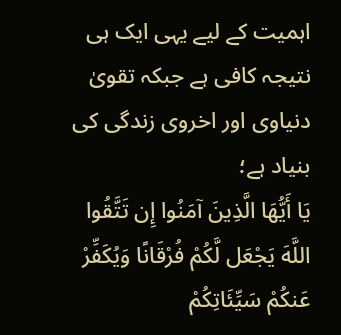اہمیت کے لیے یہی ایک ہی نتیجہ کافی ہے جبکہ تقویٰ دنیاوی اور اخروی زندگی کی بنیاد ہے؛
يَا أَيُّهَا الَّذِينَ آمَنُوا إِن تَتَّقُوا اللَّهَ يَجْعَل لَّكُمْ فُرْقَانًا وَيُكَفِّرْ عَنكُمْ سَيِّئَاتِكُمْ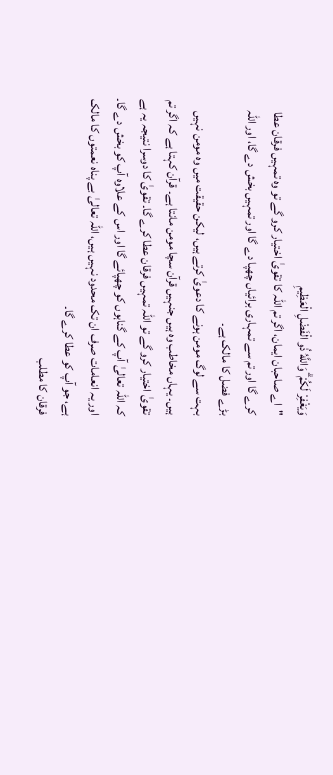وَيَغْفِرْ لَكُمْ ۗ وَاللَّهُ ذُو الْفَضْلِ الْعَظِيمِ
"اے صاحبان ایمان، اگر تم اللہ کا تقویٰ اختیار کرو گے تو وہ تمہیں فرقان عطا کرے گا اور تم سے تمہاری برائیاں چھپا دے گا اور تمہیں بخش دے گا، اور اللہ بڑے فضل کا مالک ہے۔
بہت سے لوگ مومن ہونے کا دعویٰ کرتے ہیں، لیکن حقیقت میں وہ مومن نہیں ہیں۔ یہاں مخاطب وہ ہیں جنہیں قرآن سچا مومن مانتا ہے۔ قرآن کہتا ہے کہ اگر تم تقویٰ اختیار کرو گے تو اللہ تمہیں فرقان عطا کرے گا۔ تقویٰ کا دوسرا نتیجہ یہ ہے کہ اللہ تعالیٰ آپ کے گناہوں کو چھپائے گا اور اس کے علاوہ آپ کو بخش دے گا۔ اور یہ انعامات صرف ان تک محدود نہیں ہیں، اللہ تعالیٰ بے پناہ نعمتوں کا مالک ہے، جو آپ کو عطا کرے گا۔
فرقان کا مطلب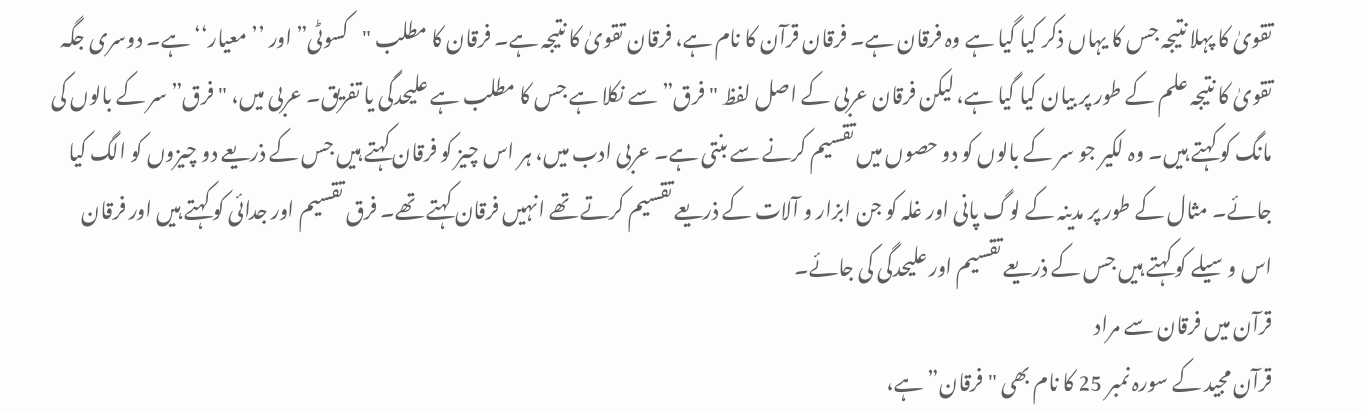تقویٰ کا پہلا نتیجہ جس کا یہاں ذکر کیا گیا ہے وہ فرقان ہے۔ فرقان قرآن کا نام ہے، فرقان تقویٰ کا نتیجہ ہے۔ فرقان کا مطلب "کسوٹی” اور ’’معیار‘‘ ہے۔ دوسری جگہ تقویٰ کا نتیجہ علم کے طور پر بیان کیا گیا ہے، لیکن فرقان عربی کے اصل لفظ "فرق” سے نکلا ہے جس کا مطلب ہے علیحدگی یا تفریق۔ عربی میں، "فرق” سر کے بالوں کی مانگ کو کہتے ہیں۔ وہ لکیر جو سر کے بالوں کو دو حصوں میں تقسیم کرنے سے بنتی ہے۔ عربی ادب میں، ہر اس چیز کو فرقان کہتے ہیں جس کے ذریعے دو چیزوں کو الگ کیا جائے۔ مثال کے طور پر مدینہ کے لوگ پانی اور غلہ کو جن ابزار و آلات کے ذریعے تقسیم کرتے تھے انہیں فرقان کہتے تھے۔ فرق تقسیم اور جدائی کو کہتے ہیں اور فرقان اس وسیلے کو کہتے ہیں جس کے ذریعے تقسیم اور علیحدگی کی جائے۔
قرآن میں فرقان سے مراد
قرآن مجید کے سورہ نمبر 25 کا نام بھی "فرقان” ہے،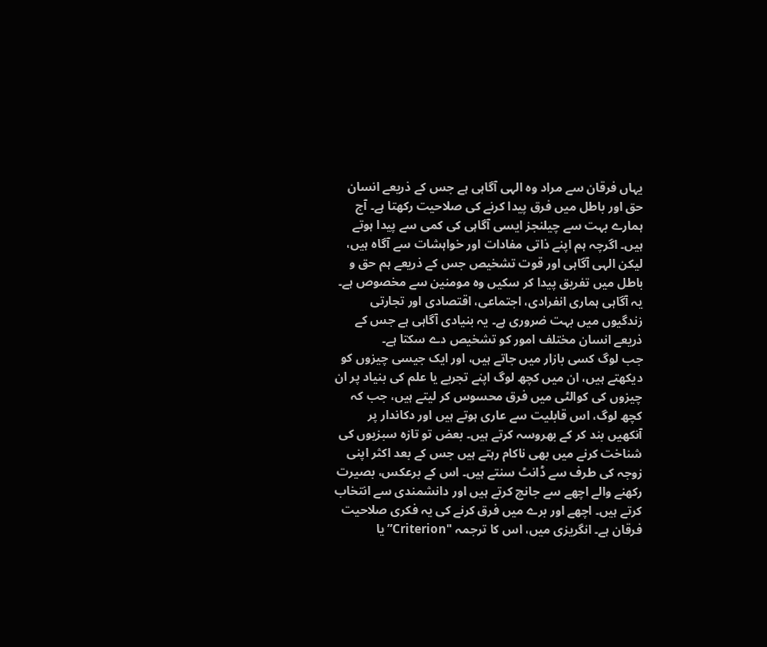یہاں فرقان سے مراد وہ الہی آگاہی ہے جس کے ذریعے انسان حق اور باطل میں فرق پیدا کرنے کی صلاحیت رکھتا ہے۔ آج ہمارے بہت سے چیلنجز ایسی آگاہی کی کمی سے پیدا ہوتے ہیں۔ اگرچہ ہم اپنے ذاتی مفادات اور خواہشات سے آگاہ ہیں، لیکن الہی آگاہی اور قوت تشخیص جس کے ذریعے ہم حق و باطل میں تفریق پیدا کر سکیں وہ مومنین سے مخصوص ہے۔ یہ آگاہی ہماری انفرادی، اجتماعی، اقتصادی اور تجارتی زندگیوں میں بہت ضروری ہے۔ یہ بنیادی آگاہی ہے جس کے ذریعے انسان مختلف امور کو تشخیص دے سکتا ہے۔
جب لوگ کسی بازار میں جاتے ہیں، اور ایک جیسی چیزوں کو دیکھتے ہیں، ان میں کچھ لوگ اپنے تجربے یا علم کی بنیاد پر ان چیزوں کی کوالٹی میں فرق محسوس کر لیتے ہیں، جب کہ کچھ لوگ، اس قابلیت سے عاری ہوتے ہیں اور دکاندار پر آنکھیں بند کر کے بھروسہ کرتے ہیں۔ بعض تو تازہ سبزیوں کی شناخت کرنے میں بھی ناکام رہتے ہیں جس کے بعد اکثر اپنی زوجہ کی طرف سے ڈانٹ سنتے ہیں۔ اس کے برعکس، بصیرت رکھنے والے اچھے سے جانچ کرتے ہیں اور دانشمندی سے انتخاب کرتے ہیں۔ اچھے اور برے میں فرق کرنے کی یہ فکری صلاحیت فرقان ہے۔ انگریزی میں، اس کا ترجمہ "Criterion” یا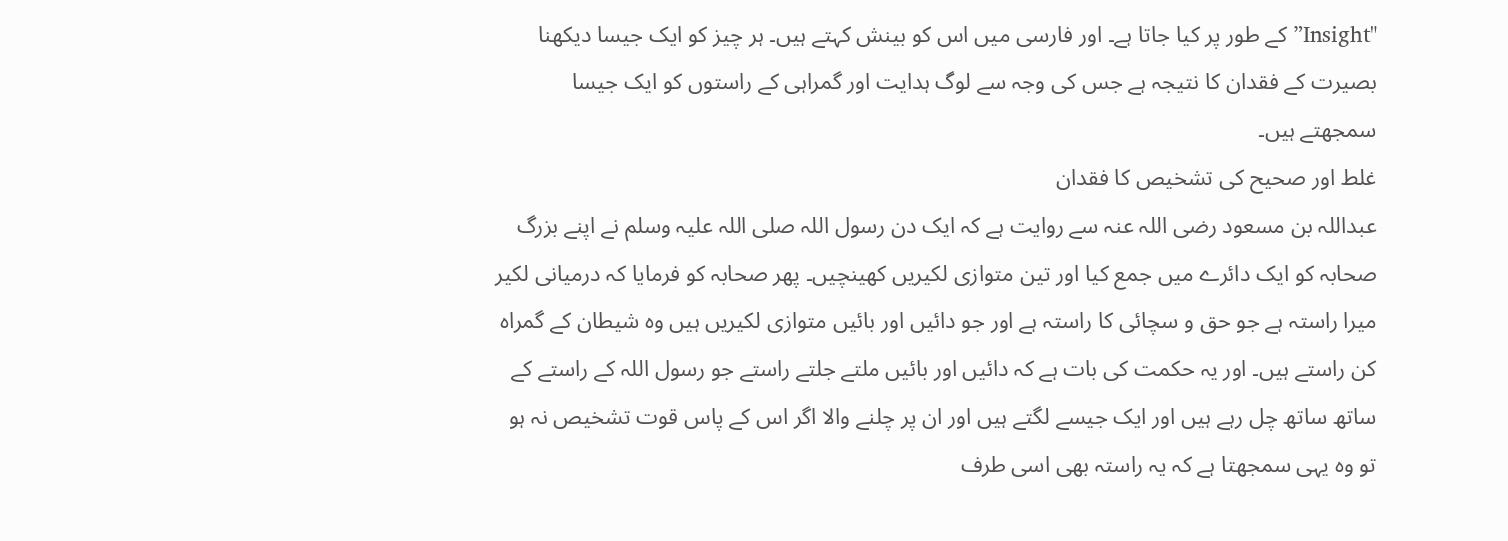"Insight” کے طور پر کیا جاتا ہے۔ اور فارسی میں اس کو بینش کہتے ہیں۔ ہر چیز کو ایک جیسا دیکھنا بصیرت کے فقدان کا نتیجہ ہے جس کی وجہ سے لوگ ہدایت اور گمراہی کے راستوں کو ایک جیسا سمجھتے ہیں۔
غلط اور صحیح کی تشخیص کا فقدان
عبداللہ بن مسعود رضی اللہ عنہ سے روایت ہے کہ ایک دن رسول اللہ صلی اللہ علیہ وسلم نے اپنے بزرگ صحابہ کو ایک دائرے میں جمع کیا اور تین متوازی لکیریں کھینچیں۔ پھر صحابہ کو فرمایا کہ درمیانی لکیر میرا راستہ ہے جو حق و سچائی کا راستہ ہے اور جو دائیں اور بائیں متوازی لکیریں ہیں وہ شیطان کے گمراہ کن راستے ہیں۔ اور یہ حکمت کی بات ہے کہ دائیں اور بائیں ملتے جلتے راستے جو رسول اللہ کے راستے کے ساتھ ساتھ چل رہے ہیں اور ایک جیسے لگتے ہیں اور ان پر چلنے والا اگر اس کے پاس قوت تشخیص نہ ہو تو وہ یہی سمجھتا ہے کہ یہ راستہ بھی اسی طرف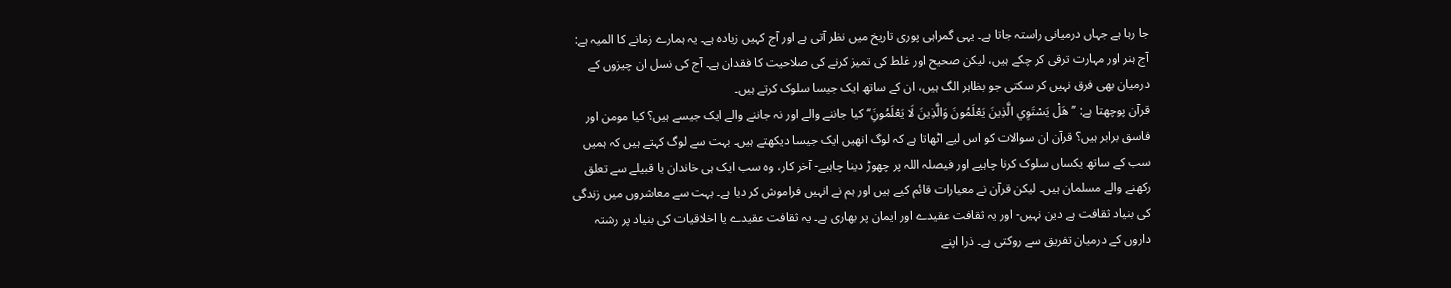جا رہا ہے جہاں درمیانی راستہ جاتا ہے۔ یہی گمراہی پوری تاریخ میں نظر آتی ہے اور آج کہیں زیادہ ہے۔ یہ ہمارے زمانے کا المیہ ہے: آج ہنر اور مہارت ترقی کر چکے ہیں، لیکن صحیح اور غلط کی تمیز کرنے کی صلاحیت کا فقدان ہے۔ آج کی نسل ان چیزوں کے درمیان بھی فرق نہیں کر سکتی جو بظاہر الگ ہیں، ان کے ساتھ ایک جیسا سلوک کرتے ہیں۔
قرآن پوچھتا ہے: ’’هَلْ يَسْتَوِي الَّذِينَ يَعْلَمُونَ وَالَّذِينَ لَا يَعْلَمُونَِ‘‘ کیا جاننے والے اور نہ جاننے والے ایک جیسے ہیں؟ کیا مومن اور فاسق برابر ہیں؟ قرآن ان سوالات کو اس لیے اٹھاتا ہے کہ لوگ انھیں ایک جیسا دیکھتے ہیں۔ بہت سے لوگ کہتے ہیں کہ ہمیں سب کے ساتھ یکساں سلوک کرنا چاہیے اور فیصلہ اللہ پر چھوڑ دینا چاہیے- آخر کار، وہ سب ایک ہی خاندان یا قبیلے سے تعلق رکھنے والے مسلمان ہیں۔ لیکن قرآن نے معیارات قائم کیے ہیں اور ہم نے انہیں فراموش کر دیا ہے۔ بہت سے معاشروں میں زندگی کی بنیاد ثقافت ہے دین نہیں- اور یہ ثقافت عقیدے اور ایمان پر بھاری ہے۔ یہ ثقافت عقیدے یا اخلاقیات کی بنیاد پر رشتہ داروں کے درمیان تفریق سے روکتی ہے۔ ذرا اپنے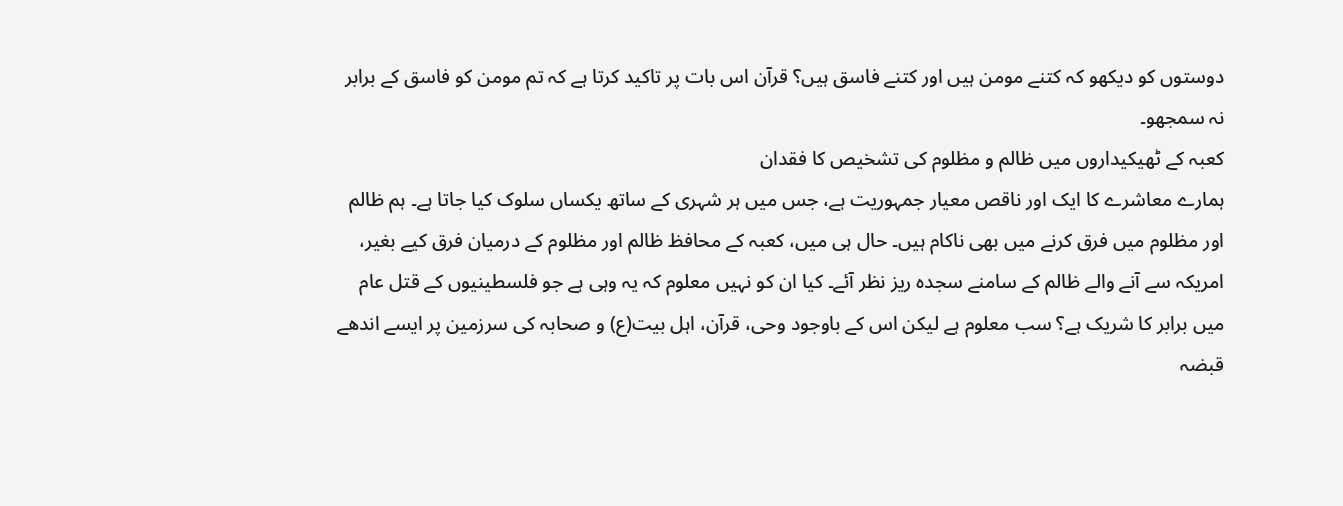دوستوں کو دیکھو کہ کتنے مومن ہیں اور کتنے فاسق ہیں؟ قرآن اس بات پر تاکید کرتا ہے کہ تم مومن کو فاسق کے برابر نہ سمجھو۔
کعبہ کے ٹھیکیداروں میں ظالم و مظلوم کی تشخیص کا فقدان
ہمارے معاشرے کا ایک اور ناقص معیار جمہوریت ہے، جس میں ہر شہری کے ساتھ یکساں سلوک کیا جاتا ہے۔ ہم ظالم اور مظلوم میں فرق کرنے میں بھی ناکام ہیں۔ حال ہی میں، کعبہ کے محافظ ظالم اور مظلوم کے درمیان فرق کیے بغیر، امریکہ سے آنے والے ظالم کے سامنے سجدہ ریز نظر آئے۔ کیا ان کو نہیں معلوم کہ یہ وہی ہے جو فلسطینیوں کے قتل عام میں برابر کا شریک ہے؟ سب معلوم ہے لیکن اس کے باوجود وحی، قرآن، اہل بیت(ع) و صحابہ کی سرزمین پر ایسے اندھے قبضہ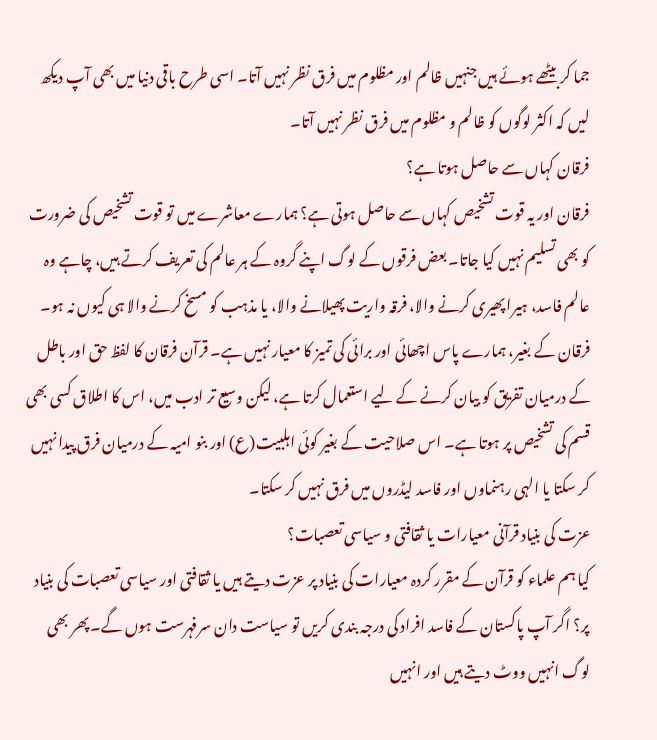جما کر بیٹھے ہوئے ہیں جنہیں ظالم اور مظلوم میں فرق نظر نہیں آتا۔ اسی طرح باقی دنیا میں بھی آپ دیکھ لیں کہ اکثر لوگوں کو ظالم و مظلوم میں فرق نظر نہیں آتا۔
فرقان کہاں سے حاصل ہوتا ہے؟
فرقان اور یہ قوت تشخیص کہاں سے حاصل ہوتی ہے؟ ہمارے معاشرے میں تو قوت تشخیص کی ضرورت کو بھی تسلیم نہیں کیا جاتا۔ بعض فرقوں کے لوگ اپنے گروہ کے ہر عالم کی تعریف کرتے ہیں، چاہے وہ عالم فاسد، ہیرا پھیری کرنے والا، فرقہ واریت پھیلانے والا، یا مذہب کو مسخ کرنے والا ہی کیوں نہ ہو۔ فرقان کے بغیر، ہمارے پاس اچھائی اور برائی کی تمیز کا معیار نہیں ہے۔ قرآن فرقان کا لفظ حق اور باطل کے درمیان تفریق کو بیان کرنے کے لیے استعمال کرتا ہے، لیکن وسیع تر ادب میں، اس کا اطلاق کسی بھی قسم کی تشخیص پر ہوتا ہے۔ اس صلاحیت کے بغیر کوئی اہلبیت(ع) اور بنو امیہ کے درمیان فرق پیدا نہیں کر سکتا یا الہی رہنماوں اور فاسد لیڈروں میں فرق نہیں کر سکتا۔
عزت کی بنیاد قرآنی معیارات یا ثقافتی و سیاسی تعصبات؟
کیا ہم علماء کو قرآن کے مقرر کردہ معیارات کی بنیاد پر عزت دیتے ہیں یا ثقافتی اور سیاسی تعصبات کی بنیاد پر؟ اگر آپ پاکستان کے فاسد افراد کی درجہ بندی کریں تو سیاست دان سرفہرست ہوں گے۔ پھر بھی لوگ انہیں ووٹ دیتے ہیں اور انہیں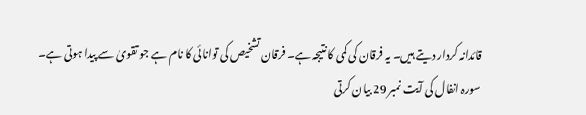قائدانہ کردار دیتے ہیں۔ یہ فرقان کی کمی کا نتیجہ ہے۔ فرقان تشخیص کی توانائی کا نام ہے جو تقویٰ سے پیدا ہوتی ہے۔
سورہ انفال کی آیت نمبر 29 بیان کرتی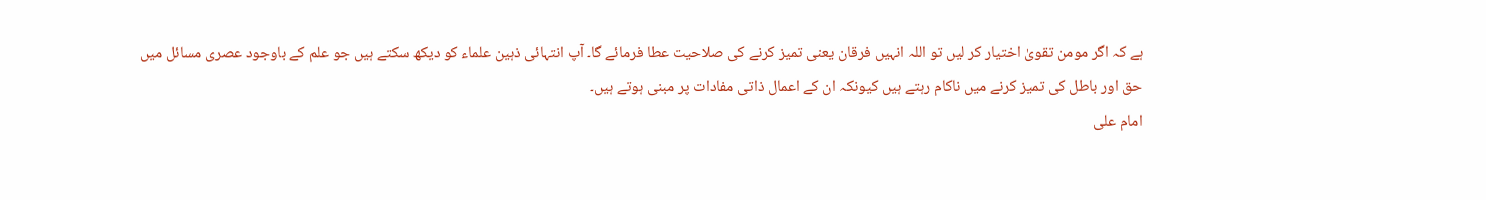ہے کہ اگر مومن تقویٰ اختیار کر لیں تو اللہ انہیں فرقان یعنی تمیز کرنے کی صلاحیت عطا فرمائے گا۔ آپ انتہائی ذہین علماء کو دیکھ سکتے ہیں جو علم کے باوجود عصری مسائل میں حق اور باطل کی تمیز کرنے میں ناکام رہتے ہیں کیونکہ ان کے اعمال ذاتی مفادات پر مبنی ہوتے ہیں۔
امام علی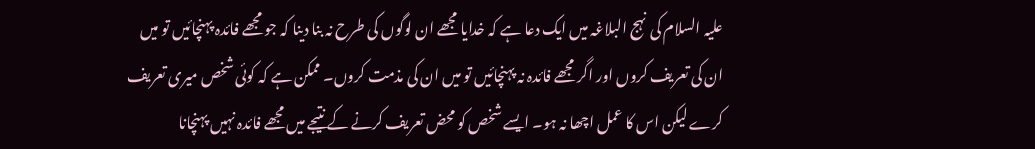علیہ السلام کی نہج البلاغہ میں ایک دعا ہے کہ خدایا مجھے ان لوگوں کی طرح نہ بنا دینا کہ جو مجھے فائدہ پہنچائیں تو میں ان کی تعریف کروں اور اگر مجھے فائدہ نہ پہنچائیں تو میں ان کی مذمت کروں۔ ممکن ہے کہ کوئی شخص میری تعریف کرے لیکن اس کا عمل اچھا نہ ہو۔ ایسے شخص کو محض تعریف کرنے کے نتیجے میں مجھے فائدہ نہیں پہنچانا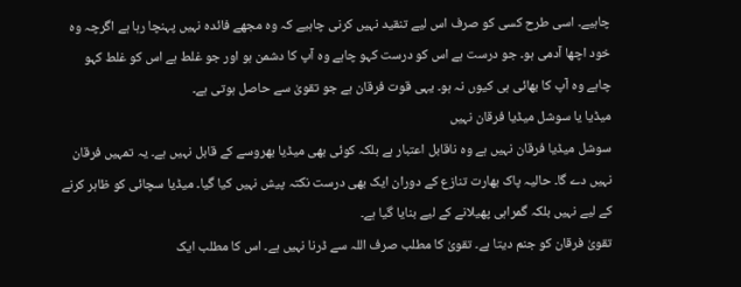چاہیے۔ اسی طرح کسی کو صرف اس لیے تنقید نہیں کرنی چاہیے کہ وہ مجھے فائدہ نہیں پہنچا رہا ہے اگرچہ وہ خود اچھا آدمی ہو۔ جو درست ہے اس کو درست کہو چاہے وہ آپ کا دشمن ہو اور جو غلط ہے اس کو غلط کہو چاہے وہ آپ کا بھائی ہی کیوں نہ ہو۔ یہی قوت فرقان ہے جو تقویٰ سے حاصل ہوتی ہے۔
میڈیا یا سوشل میڈیا فرقان نہیں
سوشل میڈیا فرقان نہیں ہے وہ ناقابل اعتبار ہے بلکہ کوئی بھی میڈیا بھروسے کے قابل نہیں ہے۔ یہ تمہیں فرقان نہیں دے گا۔ حالیہ پاک بھارت تنازع کے دوران ایک بھی درست نکتہ پیش نہیں کیا گیا۔ میڈیا سچائی کو ظاہر کرنے کے لیے نہیں بلکہ گمراہی پھیلانے کے لیے بنایا گیا ہے۔
تقویٰ فرقان کو جنم دیتا ہے۔ تقویٰ کا مطلب صرف اللہ سے ڈرنا نہیں ہے۔ اس کا مطلب ایک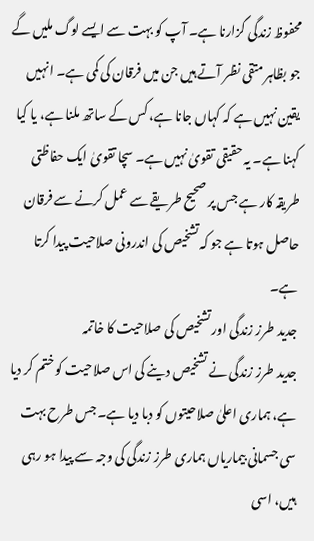محفوظ زندگی گزارنا ہے۔ آپ کو بہت سے ایسے لوگ ملیں گے جو بظاہر متقی نظر آتے ہیں جن میں فرقان کی کمی ہے۔ انہیں یقین نہیں ہے کہ کہاں جانا ہے، کس کے ساتھ ملنا ہے، یا کیا کہنا ہے۔ یہ حقیقی تقویٰ نہیں ہے۔ سچا تقویٰ ایک حفاظتی طریقہ کار ہے جس پر صحیح طریقے سے عمل کرنے سے فرقان حاصل ہوتا ہے جو کہ تشخیص کی اندرونی صلاحیت پیدا کرتا ہے۔
جدید طرز زندگی اور تشخیص کی صلاحیت کا خاتمہ
جدید طرز زندگی نے تشخیص دینے کی اس صلاحیت کو ختم کر دیا ہے، ہماری اعلیٰ صلاحیتوں کو دبا دیا ہے۔ جس طرح بہت سی جسمانی بیماریاں ہماری طرز زندگی کی وجہ سے پیدا ہو رہی ہیں، اسی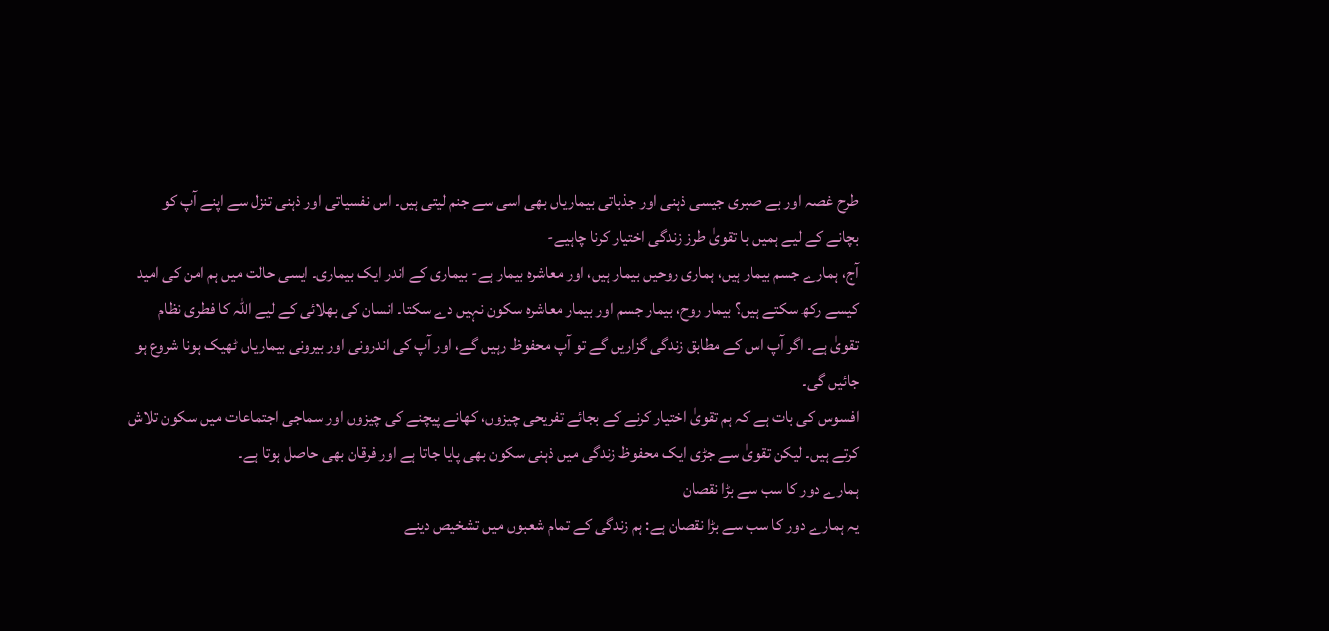طرح غصہ اور بے صبری جیسی ذہنی اور جذباتی بیماریاں بھی اسی سے جنم لیتی ہیں۔ اس نفسیاتی اور ذہنی تنزل سے اپنے آپ کو بچانے کے لیے ہمیں با تقویٰ طرز زندگی اختیار کرنا چاہیے-
آج، ہمارے جسم بیمار ہیں، ہماری روحیں بیمار ہیں، اور معاشرہ بیمار ہے- بیماری کے اندر ایک بیماری۔ ایسی حالت میں ہم امن کی امید کیسے رکھ سکتے ہیں؟ بیمار روح، بیمار جسم اور بیمار معاشرہ سکون نہیں دے سکتا۔ انسان کی بھلائی کے لیے اللہ کا فطری نظام تقویٰ ہے۔ اگر آپ اس کے مطابق زندگی گزاریں گے تو آپ محفوظ رہیں گے، اور آپ کی اندرونی اور بیرونی بیماریاں ٹھیک ہونا شروع ہو جائیں گی۔
افسوس کی بات ہے کہ ہم تقویٰ اختیار کرنے کے بجائے تفریحی چیزوں، کھانے پیچنے کی چیزوں اور سماجی اجتماعات میں سکون تلاش کرتے ہیں۔ لیکن تقویٰ سے جڑی ایک محفوظ زندگی میں ذہنی سکون بھی پایا جاتا ہے اور فرقان بھی حاصل ہوتا ہے۔
ہمارے دور کا سب سے بڑا نقصان
یہ ہمارے دور کا سب سے بڑا نقصان ہے: ہم زندگی کے تمام شعبوں میں تشخیص دینے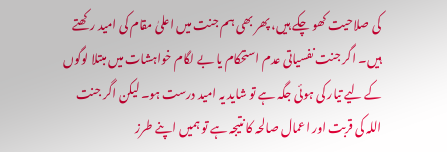کی صلاحیت کھو چکے ہیں، پھر بھی ہم جنت میں اعلیٰ مقام کی امید رکھتے ہیں۔ اگر جنت نفسیاتی عدم استحکام یا بے لگام خواہشات میں مبتلا لوگوں کے لیے تیار کی ہوئی جگہ ہے تو شاید یہ امید درست ہو۔ لیکن اگر جنت اللہ کی قربت اور اعمال صالحہ کا نتیجہ ہے تو ہمیں اپنے طرز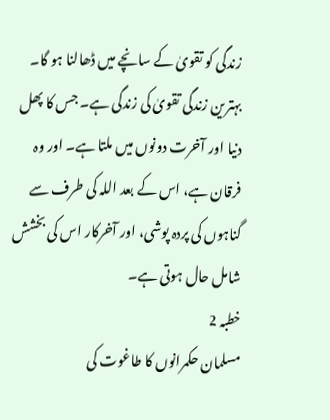زندگی کو تقویٰ کے سانچے میں ڈھالنا ہو گا۔
بہترین زندگی تقویٰ کی زندگی ہے۔ جس کا پھل دنیا اور آخرت دونوں میں ملتا ہے۔ اور وہ فرقان ہے، اس کے بعد اللہ کی طرف سے گناہوں کی پردہ پوشی، اور آخرکار اس کی بخشش شامل حال ہوتی ہے۔
خطبہ 2
مسلمان حکمرانوں کا طاغوت کی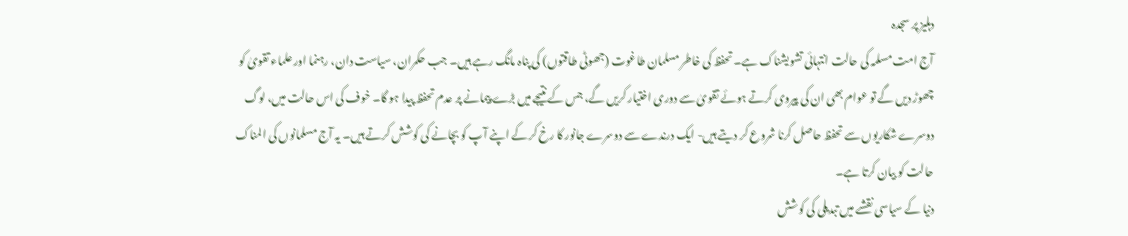دہلیز پر سجدہ
آج امت مسلمہ کی حالت انتہائی تشویشناک ہے۔ تحفظ کی خاطر مسلمان طاغوت (جھوٹی طاقتوں) کی پناہ مانگ رہے ہیں۔ جب حکمران، سیاست دان، رہنما اور علماء تقویٰ کو چھوڑ دیں گے تو عوام بھی ان کی پیروی کرتے ہوئے تقویٰ سے دوری اختیار کریں گے، جس کے نتیجے میں بڑے پیمانے پر عدم تحفظ پیدا ہو گا۔ خوف کی اس حالت میں، لوگ دوسرے شکاریوں سے تحفظ حاصل کرنا شروع کر دیتے ہیں- ایک درندے سے دوسرے جانور کا رخ کر کے اپنے آپ کو بچانے کی کوشش کرتے ہیں۔ یہ آج مسلمانوں کی المناک حالت کو بیان کرتا ہے۔
دنیا کے سیاسی نقشے میں تبدیلی کی کوشش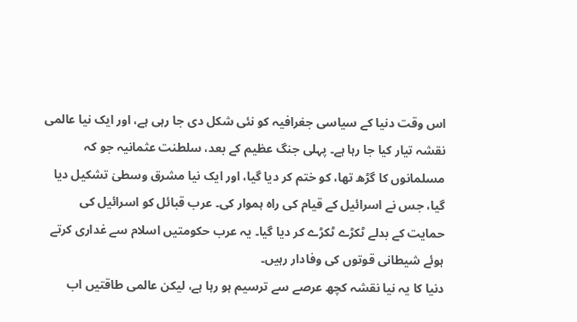اس وقت دنیا کے سیاسی جغرافیہ کو نئی شکل دی جا رہی ہے، اور ایک نیا عالمی نقشہ تیار کیا جا رہا ہے۔ پہلی جنگ عظیم کے بعد، سلطنت عثمانیہ جو کہ مسلمانوں کا گڑھ تھا، کو ختم کر دیا گیا، اور ایک نیا مشرق وسطیٰ تشکیل دیا گیا، جس نے اسرائیل کے قیام کی راہ ہموار کی۔ عرب قبائل کو اسرائیل کی حمایت کے بدلے ٹکڑے ٹکڑے کر دیا گیا۔ یہ عرب حکومتیں اسلام سے غداری کرتے ہوئے شیطانی قوتوں کی وفادار رہیں۔
دنیا کا یہ نیا نقشہ کچھ عرصے سے ترسیم ہو رہا ہے، لیکن عالمی طاقتیں اب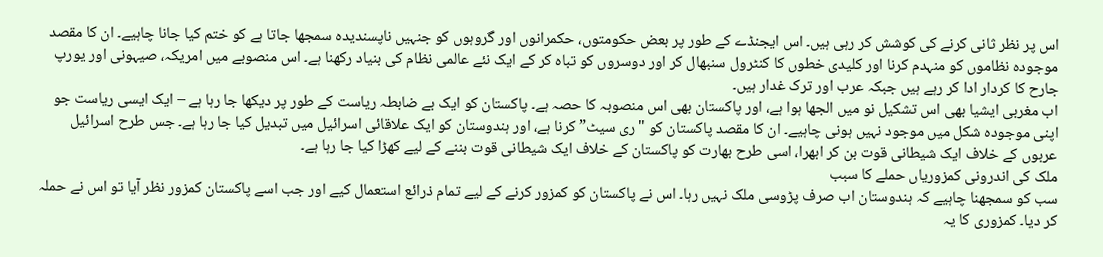اس پر نظر ثانی کرنے کی کوشش کر رہی ہیں۔ اس ایجنڈے کے طور پر بعض حکومتوں، حکمرانوں اور گروہوں کو جنہیں ناپسندیدہ سمجھا جاتا ہے کو ختم کیا جانا چاہیے۔ ان کا مقصد موجودہ نظاموں کو منہدم کرنا اور کلیدی خطوں کا کنٹرول سنبھال کر اور دوسروں کو تباہ کر کے ایک نئے عالمی نظام کی بنیاد رکھنا ہے۔ اس منصوبے میں امریکہ، صیہونی اور یورپ جارح کا کردار ادا کر رہے ہیں جبکہ عرب اور ترک غدار ہیں۔
اب مغربی ایشیا بھی اس تشکیل نو میں الجھا ہوا ہے، اور پاکستان بھی اس منصوبہ کا حصہ ہے۔ پاکستان کو ایک بے ضابطہ ریاست کے طور پر دیکھا جا رہا ہے – ایک ایسی ریاست جو اپنی موجودہ شکل میں موجود نہیں ہونی چاہیے۔ ان کا مقصد پاکستان کو "ری سیٹ” کرنا ہے، اور ہندوستان کو ایک علاقائی اسرائیل میں تبدیل کیا جا رہا ہے۔ جس طرح اسرائیل عربوں کے خلاف ایک شیطانی قوت بن کر ابھرا، اسی طرح بھارت کو پاکستان کے خلاف ایک شیطانی قوت بننے کے لیے کھڑا کیا جا رہا ہے۔
ملک کی اندرونی کمزوریاں حملے کا سبب
سب کو سمجھنا چاہیے کہ ہندوستان اب صرف پڑوسی ملک نہیں رہا۔ اس نے پاکستان کو کمزور کرنے کے لیے تمام ذرائع استعمال کیے اور جب اسے پاکستان کمزور نظر آیا تو اس نے حملہ کر دیا۔ کمزوری کا یہ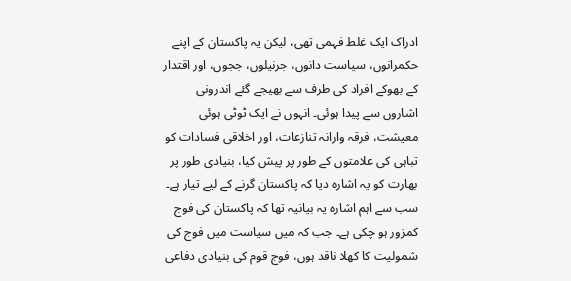ادراک ایک غلط فہمی تھی، لیکن یہ پاکستان کے اپنے حکمرانوں، سیاست دانوں، جرنیلوں، ججوں، اور اقتدار کے بھوکے افراد کی طرف سے بھیجے گئے اندرونی اشاروں سے پیدا ہوئی۔ انہوں نے ایک ٹوٹی ہوئی معیشت، فرقہ وارانہ تنازعات، اور اخلاقی فسادات کو تباہی کی علامتوں کے طور پر پیش کیا، بنیادی طور پر بھارت کو یہ اشارہ دیا کہ پاکستان گرنے کے لیے تیار ہے۔
سب سے اہم اشارہ یہ بیانیہ تھا کہ پاکستان کی فوج کمزور ہو چکی ہے۔ جب کہ میں سیاست میں فوج کی شمولیت کا کھلا ناقد ہوں، فوج قوم کی بنیادی دفاعی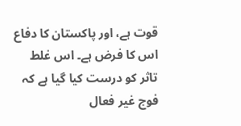قوت ہے، اور پاکستان کا دفاع اس کا فرض ہے۔ اس غلط تاثر کو درست کیا گیا ہے کہ فوج غیر فعال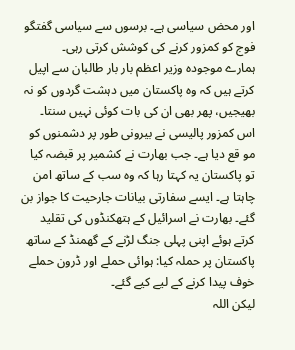اور محض سیاسی ہے۔ برسوں سے سیاسی گفتگو فوج کو کمزور کرنے کی کوشش کرتی رہی۔
ہمارے موجودہ وزیر اعظم بار بار طالبان سے اپیل کرتے ہیں کہ وہ پاکستان میں دہشت گردوں کو نہ بھیجیں، پھر بھی ان کی بات کوئی نہیں سنتا۔ اس کمزور پالیسی نے بیرونی طور پر دشمنوں کو مو قع دیا ہے۔ جب بھارت نے کشمیر پر قبضہ کیا تو پاکستان یہ کہتا رہا کہ وہ سب کے ساتھ امن چاہتا ہے۔ ایسے سفارتی بیانات جارحیت کا جواز بن گئے۔ بھارت نے اسرائیل کے ہتھکنڈوں کی تقلید کرتے ہوئے اپنی پہلی جنگ لڑنے کے گھمنڈ کے ساتھ پاکستان پر حملہ کیا: ہوائی حملے اور ڈرون حملے خوف پیدا کرنے کے لیے کیے گئے۔
لیکن اللہ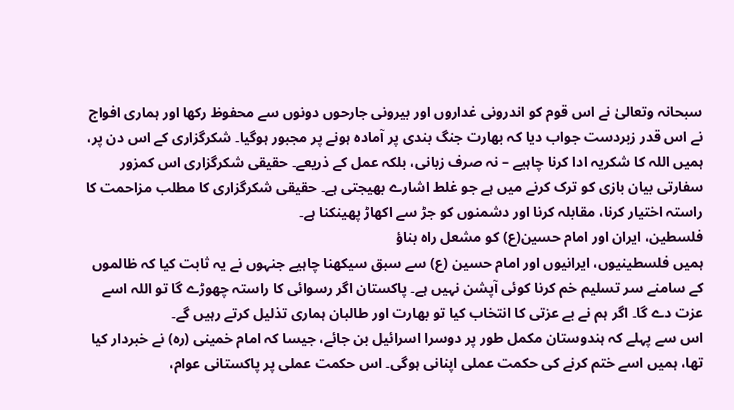سبحانہ وتعالیٰ نے اس قوم کو اندرونی غداروں اور بیرونی جارحوں دونوں سے محفوظ رکھا اور ہماری افواج نے اس قدر زبردست جواب دیا کہ بھارت جنگ بندی پر آمادہ ہونے پر مجبور ہوگیا۔ شکرگزاری کے اس دن پر، ہمیں اللہ کا شکریہ ادا کرنا چاہیے – نہ صرف زبانی، بلکہ عمل کے ذریعے۔ حقیقی شکرگزاری اس کمزور سفارتی بیان بازی کو ترک کرنے میں ہے جو غلط اشارے بھیجتی ہے۔ حقیقی شکرگزاری کا مطلب مزاحمت کا راستہ اختیار کرنا، مقابلہ کرنا اور دشمنوں کو جڑ سے اکھاڑ پھینکنا ہے۔
فلسطین، ایران اور امام حسین(ع) کو مشعل راہ بناؤ
ہمیں فلسطینیوں، ایرانیوں اور امام حسین (ع) سے سبق سیکھنا چاہیے جنہوں نے یہ ثابت کیا کہ ظالموں کے سامنے سر تسلیم خم کرنا کوئی آپشن نہیں ہے۔ پاکستان اگر رسوائی کا راستہ چھوڑے گا تو اللہ اسے عزت دے گا۔ اگر ہم نے بے عزتی کا انتخاب کیا تو بھارت اور طالبان ہماری تذلیل کرتے رہیں گے۔
اس سے پہلے کہ ہندوستان مکمل طور پر دوسرا اسرائیل بن جائے، جیسا کہ امام خمینی (رہ) نے خبردار کیا تھا، ہمیں اسے ختم کرنے کی حکمت عملی اپنانی ہوگی۔ اس حکمت عملی پر پاکستانی عوام،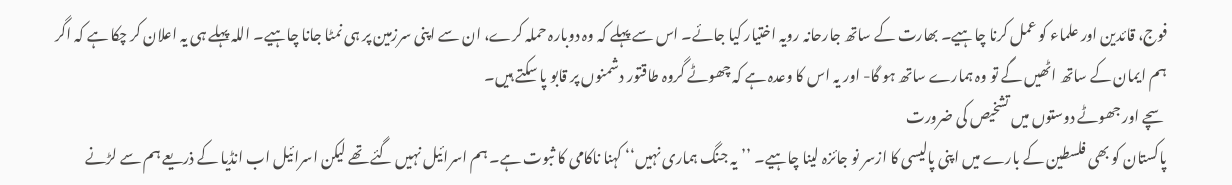فوج، قائدین اور علماء کو عمل کرنا چاہیے۔ بھارت کے ساتھ جارحانہ رویہ اختیار کیا جائے۔ اس سے پہلے کہ وہ دوبارہ حملہ کرے، ان سے اپنی سرزمین پر ہی نمٹا جانا چاہیے۔ اللہ پہلے ہی یہ اعلان کر چکا ہے کہ اگر ہم ایمان کے ساتھ اٹھیں گے تو وہ ہمارے ساتھ ہو گا- اور یہ اس کا وعدہ ہے کہ چھوٹے گروہ طاقتور دشمنوں پر قابو پا سکتے ہیں۔
سچے اور جھوٹے دوستوں میں تشخیص کی ضرورت
پاکستان کو بھی فلسطین کے بارے میں اپنی پالیسی کا ازسر نو جائزہ لینا چاہیے۔ ’’یہ جنگ ہماری نہیں‘‘ کہنا ناکامی کا ثبوت ہے۔ ہم اسرائیل نہیں گئے تھے لیکن اسرائیل اب انڈیا کے ذریعے ہم سے لڑنے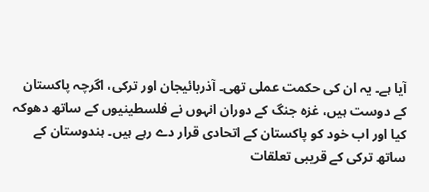آیا ہے۔ یہ ان کی حکمت عملی تھی۔ آذربائیجان اور ترکی، اگرچہ پاکستان کے دوست ہیں، غزہ جنگ کے دوران انہوں نے فلسطینیوں کے ساتھ دھوکہ کیا اور اب خود کو پاکستان کے اتحادی قرار دے رہے ہیں۔ ہندوستان کے ساتھ ترکی کے قریبی تعلقات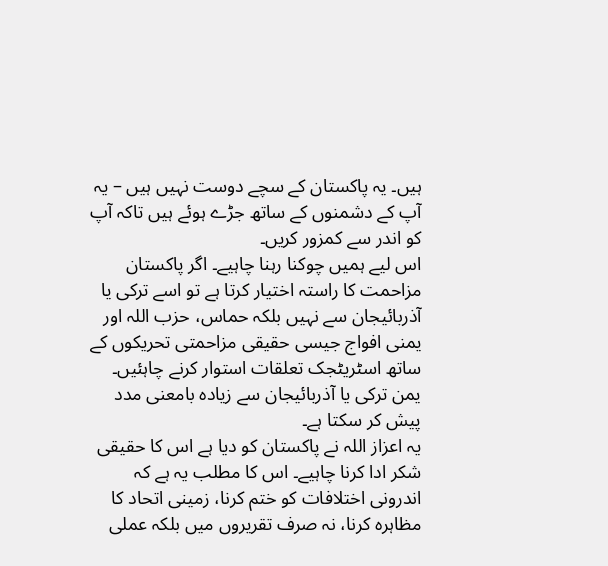ہیں۔ یہ پاکستان کے سچے دوست نہیں ہیں – یہ آپ کے دشمنوں کے ساتھ جڑے ہوئے ہیں تاکہ آپ کو اندر سے کمزور کریں۔
اس لیے ہمیں چوکنا رہنا چاہیے۔ اگر پاکستان مزاحمت کا راستہ اختیار کرتا ہے تو اسے ترکی یا آذربائیجان سے نہیں بلکہ حماس، حزب اللہ اور یمنی افواج جیسی حقیقی مزاحمتی تحریکوں کے ساتھ اسٹریٹجک تعلقات استوار کرنے چاہئیں۔ یمن ترکی یا آذربائیجان سے زیادہ بامعنی مدد پیش کر سکتا ہے۔
یہ اعزاز اللہ نے پاکستان کو دیا ہے اس کا حقیقی شکر ادا کرنا چاہیے۔ اس کا مطلب یہ ہے کہ اندرونی اختلافات کو ختم کرنا، زمینی اتحاد کا مظاہرہ کرنا، نہ صرف تقریروں میں بلکہ عملی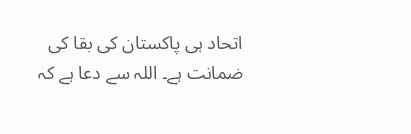اتحاد ہی پاکستان کی بقا کی ضمانت ہے۔ اللہ سے دعا ہے کہ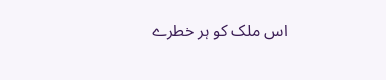اس ملک کو ہر خطرے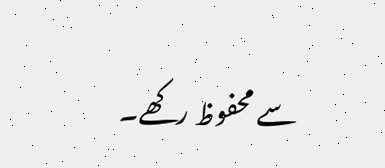سے محفوظ رکھے۔